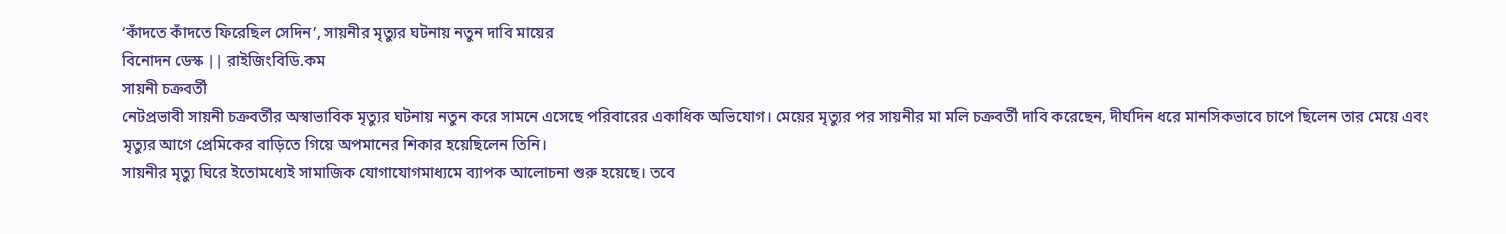‘কাঁদতে কাঁদতে ফিরেছিল সেদিন’, সায়নীর মৃত্যুর ঘটনায় নতুন দাবি মায়ের
বিনোদন ডেস্ক || রাইজিংবিডি.কম
সায়নী চক্রবর্তী
নেটপ্রভাবী সায়নী চক্রবর্তীর অস্বাভাবিক মৃত্যুর ঘটনায় নতুন করে সামনে এসেছে পরিবারের একাধিক অভিযোগ। মেয়ের মৃত্যুর পর সায়নীর মা মলি চক্রবর্তী দাবি করেছেন, দীর্ঘদিন ধরে মানসিকভাবে চাপে ছিলেন তার মেয়ে এবং মৃত্যুর আগে প্রেমিকের বাড়িতে গিয়ে অপমানের শিকার হয়েছিলেন তিনি।
সায়নীর মৃত্যু ঘিরে ইতোমধ্যেই সামাজিক যোগাযোগমাধ্যমে ব্যাপক আলোচনা শুরু হয়েছে। তবে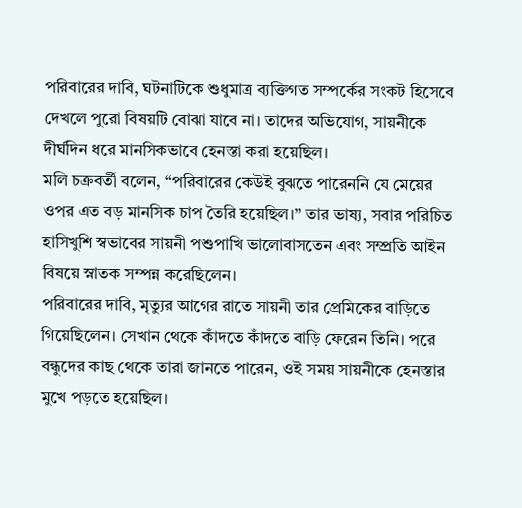পরিবারের দাবি, ঘটনাটিকে শুধুমাত্র ব্যক্তিগত সম্পর্কের সংকট হিসেবে দেখলে পুরো বিষয়টি বোঝা যাবে না। তাদের অভিযোগ, সায়নীকে দীর্ঘদিন ধরে মানসিকভাবে হেনস্তা করা হয়েছিল।
মলি চক্রবর্তী বলেন, “পরিবারের কেউই বুঝতে পারেননি যে মেয়ের ওপর এত বড় মানসিক চাপ তৈরি হয়েছিল।” তার ভাষ্য, সবার পরিচিত হাসিখুশি স্বভাবের সায়নী পশুপাখি ভালোবাসতেন এবং সম্প্রতি আইন বিষয়ে স্নাতক সম্পন্ন করেছিলেন।
পরিবারের দাবি, মৃত্যুর আগের রাতে সায়নী তার প্রেমিকের বাড়িতে গিয়েছিলেন। সেখান থেকে কাঁদতে কাঁদতে বাড়ি ফেরেন তিনি। পরে বন্ধুদের কাছ থেকে তারা জানতে পারেন, ওই সময় সায়নীকে হেনস্তার মুখে পড়তে হয়েছিল।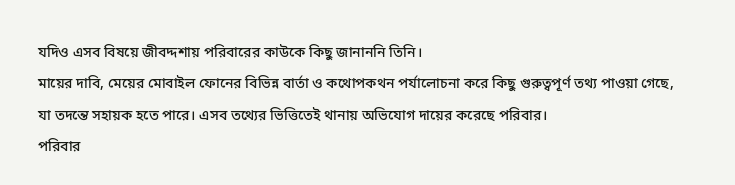যদিও এসব বিষয়ে জীবদ্দশায় পরিবারের কাউকে কিছু জানাননি তিনি।
মায়ের দাবি, মেয়ের মোবাইল ফোনের বিভিন্ন বার্তা ও কথোপকথন পর্যালোচনা করে কিছু গুরুত্বপূর্ণ তথ্য পাওয়া গেছে, যা তদন্তে সহায়ক হতে পারে। এসব তথ্যের ভিত্তিতেই থানায় অভিযোগ দায়ের করেছে পরিবার।
পরিবার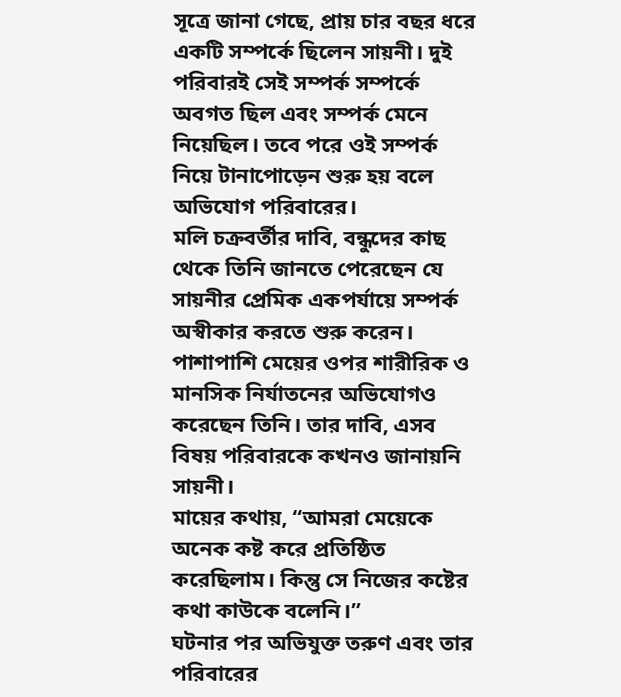সূত্রে জানা গেছে, প্রায় চার বছর ধরে একটি সম্পর্কে ছিলেন সায়নী। দুই পরিবারই সেই সম্পর্ক সম্পর্কে অবগত ছিল এবং সম্পর্ক মেনে নিয়েছিল। তবে পরে ওই সম্পর্ক নিয়ে টানাপোড়েন শুরু হয় বলে অভিযোগ পরিবারের।
মলি চক্রবর্তীর দাবি, বন্ধুদের কাছ থেকে তিনি জানতে পেরেছেন যে সায়নীর প্রেমিক একপর্যায়ে সম্পর্ক অস্বীকার করতে শুরু করেন। পাশাপাশি মেয়ের ওপর শারীরিক ও মানসিক নির্যাতনের অভিযোগও করেছেন তিনি। তার দাবি, এসব বিষয় পরিবারকে কখনও জানায়নি সায়নী।
মায়ের কথায়, “আমরা মেয়েকে অনেক কষ্ট করে প্রতিষ্ঠিত করেছিলাম। কিন্তু সে নিজের কষ্টের কথা কাউকে বলেনি।”
ঘটনার পর অভিযুক্ত তরুণ এবং তার পরিবারের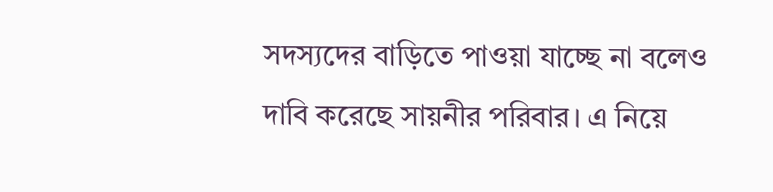সদস্যদের বাড়িতে পাওয়া যাচ্ছে না বলেও দাবি করেছে সায়নীর পরিবার। এ নিয়ে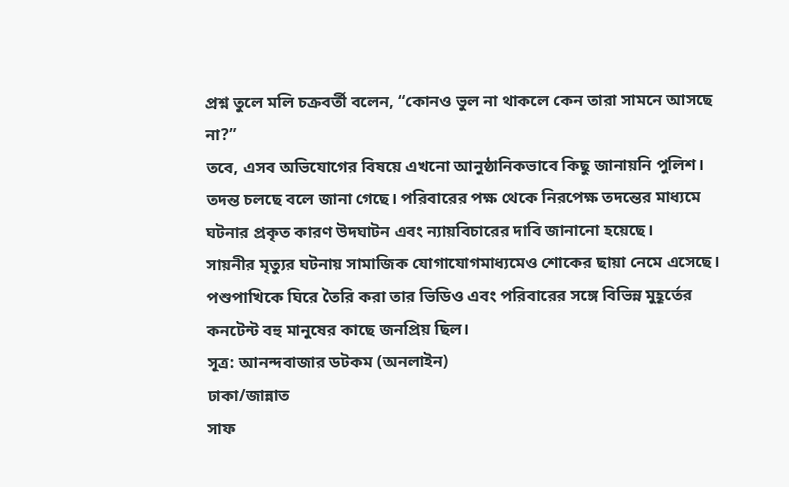প্রশ্ন তুলে মলি চক্রবর্তী বলেন, “কোনও ভুল না থাকলে কেন তারা সামনে আসছে না?”
তবে, এসব অভিযোগের বিষয়ে এখনো আনুষ্ঠানিকভাবে কিছু জানায়নি পুলিশ। তদন্ত চলছে বলে জানা গেছে। পরিবারের পক্ষ থেকে নিরপেক্ষ তদন্তের মাধ্যমে ঘটনার প্রকৃত কারণ উদঘাটন এবং ন্যায়বিচারের দাবি জানানো হয়েছে।
সায়নীর মৃত্যুর ঘটনায় সামাজিক যোগাযোগমাধ্যমেও শোকের ছায়া নেমে এসেছে। পশুপাখিকে ঘিরে তৈরি করা তার ভিডিও এবং পরিবারের সঙ্গে বিভিন্ন মুহূর্তের কনটেন্ট বহু মানুষের কাছে জনপ্রিয় ছিল।
সূত্র: আনন্দবাজার ডটকম (অনলাইন)
ঢাকা/জান্নাত
সাফ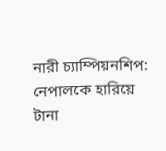নারী চ্যাম্পিয়নশিপ: নেপালকে হারিয়ে টানা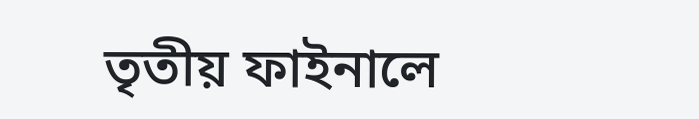তৃতীয় ফাইনালে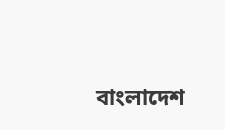বাংলাদেশ